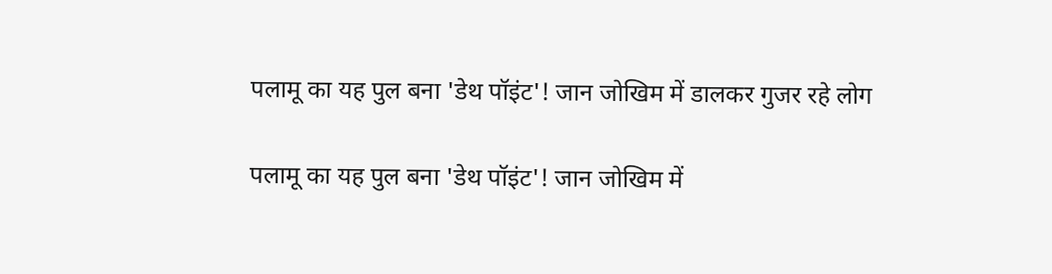पलामू का यह पुल बना 'डेथ पॉइंट'! जान जोखिम में डालकर गुजर रहे लोग

पलामू का यह पुल बना 'डेथ पॉइंट'! जान जोखिम में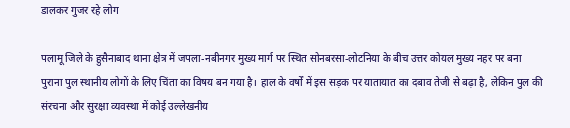डालकर गुजर रहे लोग

पलामू जिले के हुसैनाबाद थाना क्षेत्र में जपला-नबीनगर मुख्य मार्ग पर स्थित सोनबरसा-लोटनिया के बीच उत्तर कोयल मुख्य नहर पर बना पुराना पुल स्थानीय लोगों के लिए चिंता का विषय बन गया है। हाल के वर्षों में इस सड़क पर यातायात का दबाव तेजी से बढ़ा है, लेकिन पुल की संरचना और सुरक्षा व्यवस्था में कोई उल्लेखनीय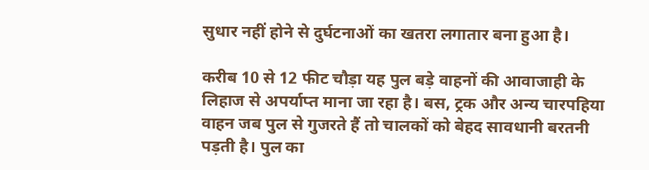सुधार नहीं होने से दुर्घटनाओं का खतरा लगातार बना हुआ है।

करीब 10 से 12 फीट चौड़ा यह पुल बड़े वाहनों की आवाजाही के लिहाज से अपर्याप्त माना जा रहा है। बस, ट्रक और अन्य चारपहिया वाहन जब पुल से गुजरते हैं तो चालकों को बेहद सावधानी बरतनी पड़ती है। पुल का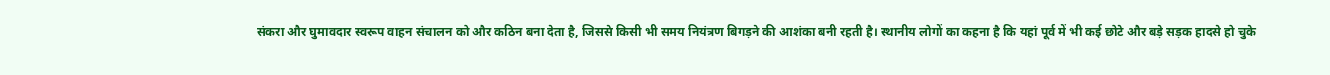संकरा और घुमावदार स्वरूप वाहन संचालन को और कठिन बना देता है, जिससे किसी भी समय नियंत्रण बिगड़ने की आशंका बनी रहती है। स्थानीय लोगों का कहना है कि यहां पूर्व में भी कई छोटे और बड़े सड़क हादसे हो चुके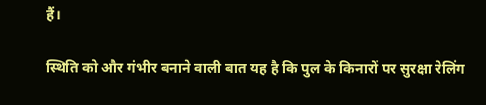हैं।

स्थिति को और गंभीर बनाने वाली बात यह है कि पुल के किनारों पर सुरक्षा रेलिंग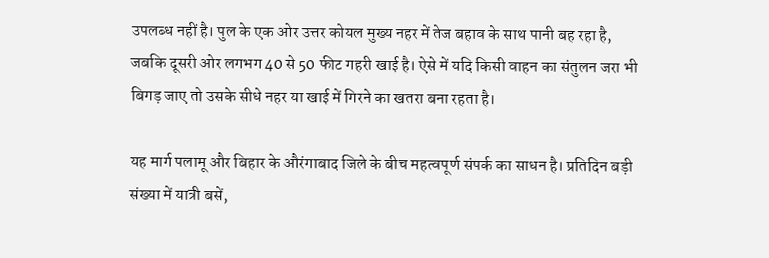उपलब्ध नहीं है। पुल के एक ओर उत्तर कोयल मुख्य नहर में तेज बहाव के साथ पानी बह रहा है, जबकि दूसरी ओर लगभग 40 से 50 फीट गहरी खाई है। ऐसे में यदि किसी वाहन का संतुलन जरा भी बिगड़ जाए तो उसके सीधे नहर या खाई में गिरने का खतरा बना रहता है।

यह मार्ग पलामू और बिहार के औरंगाबाद जिले के बीच महत्वपूर्ण संपर्क का साधन है। प्रतिदिन बड़ी संख्या में यात्री बसें,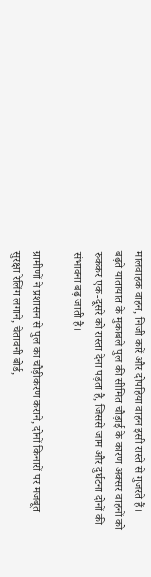मालवाहक वाहन, निजी कारें और दोपहिया वाहन इसी रास्ते से गुजरते हैं। बढ़ते यातायात के मुकाबले पुल की सीमित चौड़ाई के कारण अक्सर वाहनों को रुककर एक-दूसरे को रास्ता देना पड़ता है, जिससे जाम और दुर्घटना दोनों की संभावना बढ़ जाती है।

ग्रामीणों ने प्रशासन से पुल का चौड़ीकरण कराने, दोनों किनारों पर मजबूत सुरक्षा रेलिंग लगाने, चेतावनी बोर्ड,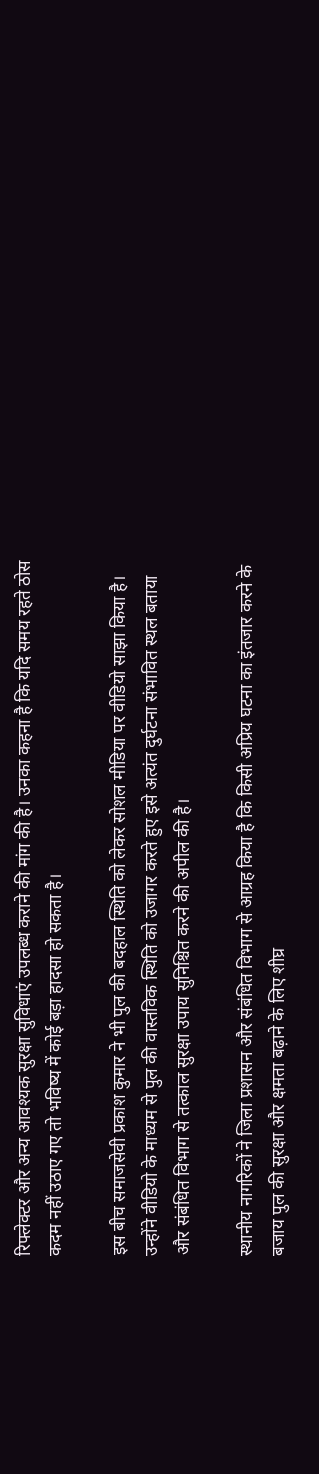रिफ्लेक्टर और अन्य आवश्यक सुरक्षा सुविधाएं उपलब्ध कराने की मांग की है। उनका कहना है कि यदि समय रहते ठोस कदम नहीं उठाए गए तो भविष्य में कोई बड़ा हादसा हो सकता है।

इस बीच समाजसेवी प्रकाश कुमार ने भी पुल की बदहाल स्थिति को लेकर सोशल मीडिया पर वीडियो साझा किया है। उन्होंने वीडियो के माध्यम से पुल की वास्तविक स्थिति को उजागर करते हुए इसे अत्यंत दुर्घटना संभावित स्थल बताया और संबंधित विभाग से तत्काल सुरक्षा उपाय सुनिश्चित करने की अपील की है।

स्थानीय नागरिकों ने जिला प्रशासन और संबंधित विभाग से आग्रह किया है कि किसी अप्रिय घटना का इंतजार करने के बजाय पुल की सुरक्षा और क्षमता बढ़ाने के लिए शीघ्र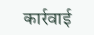कार्रवाई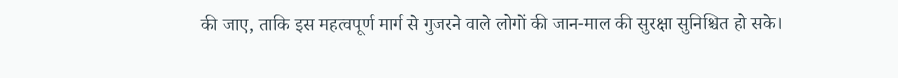की जाए, ताकि इस महत्वपूर्ण मार्ग से गुजरने वाले लोगों की जान-माल की सुरक्षा सुनिश्चित हो सके।